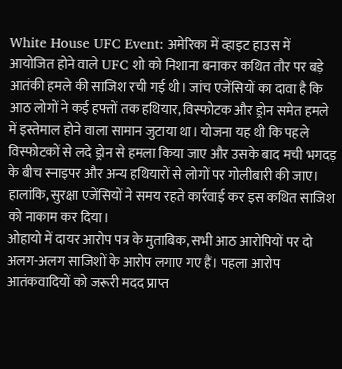White House UFC Event: अमेरिका में व्हाइट हाउस में आयोजित होने वाले UFC शो को निशाना बनाकर कथित तौर पर बड़े आतंकी हमले की साजिश रची गई थी। जांच एजेंसियों का दावा है कि आठ लोगों ने कई हफ्तों तक हथियार, विस्फोटक और ड्रोन समेत हमले में इस्तेमाल होने वाला सामान जुटाया था। योजना यह थी कि पहले विस्फोटकों से लदे ड्रोन से हमला किया जाए और उसके बाद मची भगदड़ के बीच स्नाइपर और अन्य हथियारों से लोगों पर गोलीबारी की जाए। हालांकि, सुरक्षा एजेंसियों ने समय रहते कार्रवाई कर इस कथित साजिश को नाकाम कर दिया।
ओहायो में दायर आरोप पत्र के मुताबिक, सभी आठ आरोपियों पर दो अलग-अलग साजिशों के आरोप लगाए गए हैं। पहला आरोप आतंकवादियों को जरूरी मदद प्राप्त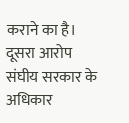कराने का है। दूसरा आरोप संघीय सरकार के अधिकार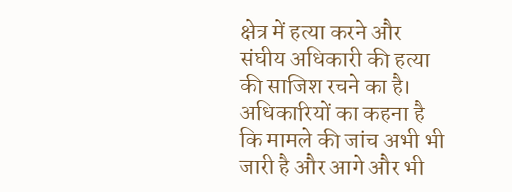क्षेत्र में हत्या करने और संघीय अधिकारी की हत्या की साजिश रचने का है। अधिकारियों का कहना है कि मामले की जांच अभी भी जारी है और आगे और भी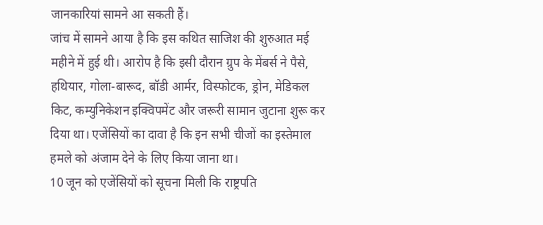जानकारियां सामने आ सकती हैं।
जांच में सामने आया है कि इस कथित साजिश की शुरुआत मई महीने में हुई थी। आरोप है कि इसी दौरान ग्रुप के मेंबर्स ने पैसे, हथियार, गोला-बारूद, बॉडी आर्मर, विस्फोटक, ड्रोन, मेडिकल किट, कम्युनिकेशन इक्विपमेंट और जरूरी सामान जुटाना शुरू कर दिया था। एजेंसियों का दावा है कि इन सभी चीजों का इस्तेमाल हमले को अंजाम देने के लिए किया जाना था।
10 जून को एजेंसियों को सूचना मिली कि राष्ट्रपति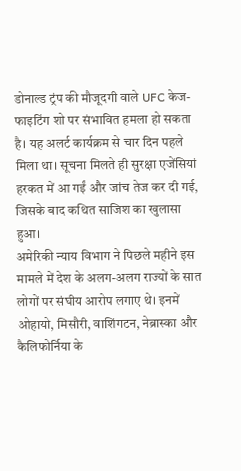डोनाल्ड ट्रंप की मौजूदगी वाले UFC केज-फाइटिंग शो पर संभावित हमला हो सकता है। यह अलर्ट कार्यक्रम से चार दिन पहले मिला था। सूचना मिलते ही सुरक्षा एजेंसियां हरकत में आ गईं और जांच तेज कर दी गई, जिसके बाद कथित साजिश का खुलासा हुआ।
अमेरिकी न्याय विभाग ने पिछले महीने इस मामले में देश के अलग-अलग राज्यों के सात लोगों पर संघीय आरोप लगाए थे। इनमें ओहायो, मिसौरी, वाशिंगटन, नेब्रास्का और कैलिफोर्निया के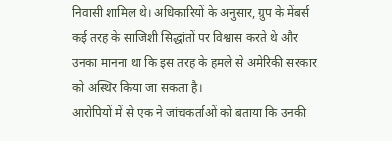निवासी शामिल थे। अधिकारियों के अनुसार, ग्रुप के मेंबर्स कई तरह के साजिशी सिद्धांतों पर विश्वास करते थे और उनका मानना था कि इस तरह के हमले से अमेरिकी सरकार को अस्थिर किया जा सकता है।
आरोपियों में से एक ने जांचकर्ताओं को बताया कि उनकी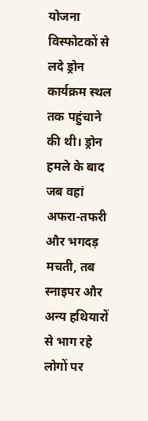योजना विस्फोटकों से लदे ड्रोन कार्यक्रम स्थल तक पहुंचाने की थी। ड्रोन हमले के बाद जब वहां अफरा-तफरी और भगदड़ मचती, तब स्नाइपर और अन्य हथियारों से भाग रहे लोगों पर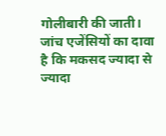गोलीबारी की जाती। जांच एजेंसियों का दावा है कि मकसद ज्यादा से ज्यादा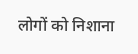लोगों को निशाना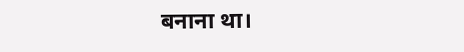बनाना था।